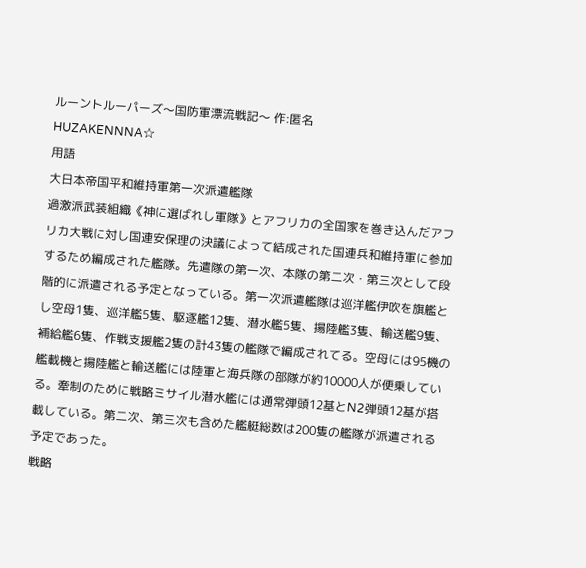ルーントルーパーズ〜国防軍漂流戦記〜 作:匿名
HUZAKENNNA☆
用語
大日本帝国平和維持軍第一次派遣艦隊
過激派武装組織《神に選ばれし軍隊》とアフリカの全国家を巻き込んだアフリカ大戦に対し国連安保理の決議によって結成された国連兵和維持軍に参加するため編成された艦隊。先遣隊の第一次、本隊の第二次・第三次として段階的に派遣される予定となっている。第一次派遣艦隊は巡洋艦伊吹を旗艦とし空母1隻、巡洋艦5隻、駆逐艦12隻、潜水艦5隻、揚陸艦3隻、輸送艦9隻、補給艦6隻、作戦支援艦2隻の計43隻の艦隊で編成されてる。空母には95機の艦載機と揚陸艦と輸送艦には陸軍と海兵隊の部隊が約10000人が便乗している。牽制のために戦略ミサイル潜水艦には通常弾頭12基とN2弾頭12基が搭載している。第二次、第三次も含めた艦艇総数は200隻の艦隊が派遣される予定であった。
戦略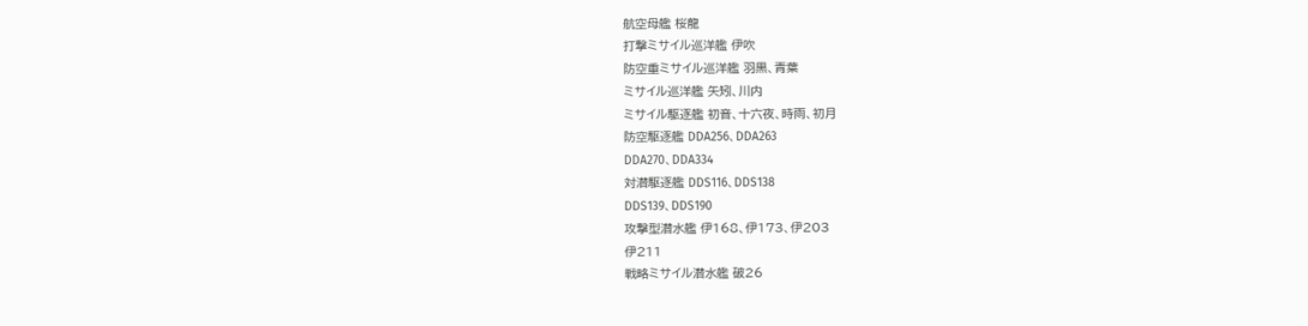航空母艦 桜龍
打撃ミサイル巡洋艦 伊吹
防空重ミサイル巡洋艦 羽黒、青葉
ミサイル巡洋艦 矢矧、川内
ミサイル駆逐艦 初音、十六夜、時雨、初月
防空駆逐艦 DDA256、DDA263
DDA270、DDA334
対潜駆逐艦 DDS116、DDS138
DDS139、DDS190
攻撃型潜水艦 伊168、伊173、伊203
伊211
戦略ミサイル潜水艦 破26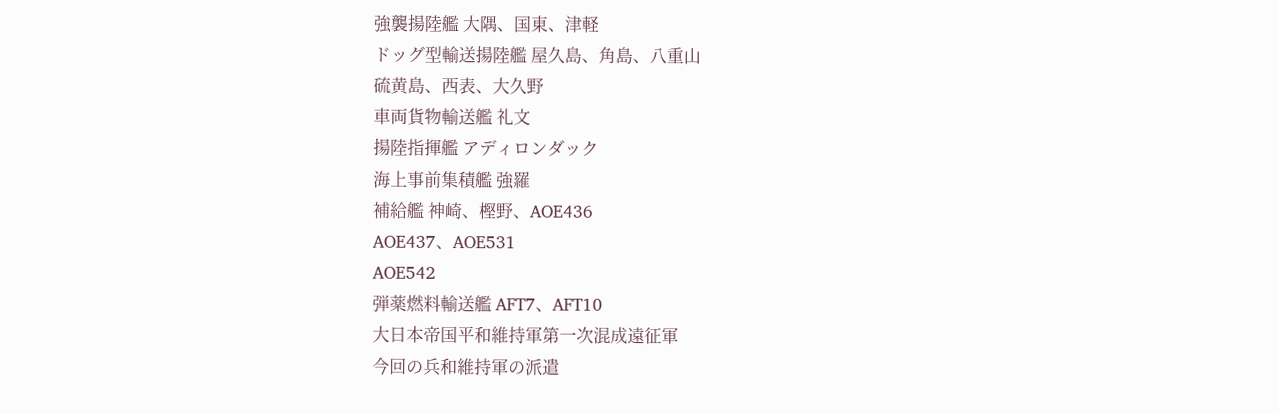強襲揚陸艦 大隅、国東、津軽
ドッグ型輸送揚陸艦 屋久島、角島、八重山
硫黄島、西表、大久野
車両貨物輸送艦 礼文
揚陸指揮艦 アディロンダック
海上事前集積艦 強羅
補給艦 神崎、樫野、AOE436
AOE437、AOE531
AOE542
弾薬燃料輸送艦 AFT7、AFT10
大日本帝国平和維持軍第一次混成遠征軍
今回の兵和維持軍の派遣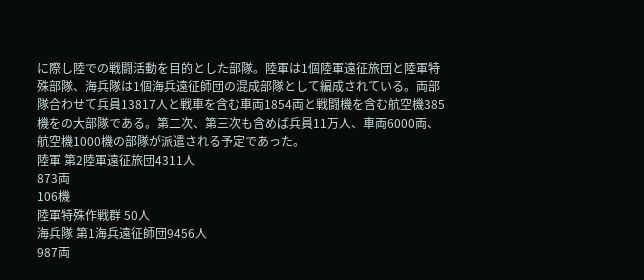に際し陸での戦闘活動を目的とした部隊。陸軍は1個陸軍遠征旅団と陸軍特殊部隊、海兵隊は1個海兵遠征師団の混成部隊として編成されている。両部隊合わせて兵員13817人と戦車を含む車両1854両と戦闘機を含む航空機385機をの大部隊である。第二次、第三次も含めば兵員11万人、車両6000両、航空機1000機の部隊が派遣される予定であった。
陸軍 第2陸軍遠征旅団4311人
873両
106機
陸軍特殊作戦群 50人
海兵隊 第1海兵遠征師団9456人
987両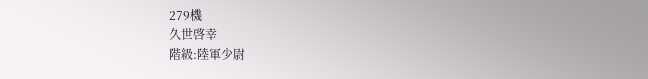279機
久世啓幸
階級:陸軍少尉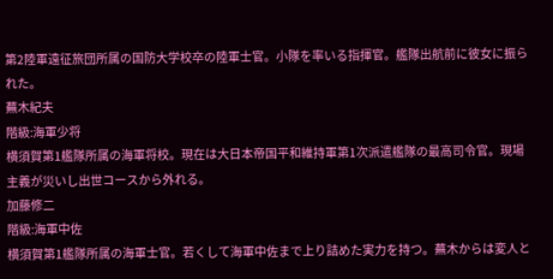第2陸軍遠征旅団所属の国防大学校卒の陸軍士官。小隊を率いる指揮官。艦隊出航前に彼女に振られた。
蕪木紀夫
階級:海軍少将
横須賀第1艦隊所属の海軍将校。現在は大日本帝国平和維持軍第1次派遣艦隊の最高司令官。現場主義が災いし出世コースから外れる。
加藤修二
階級:海軍中佐
横須賀第1艦隊所属の海軍士官。若くして海軍中佐まで上り詰めた実力を持つ。蕪木からは変人と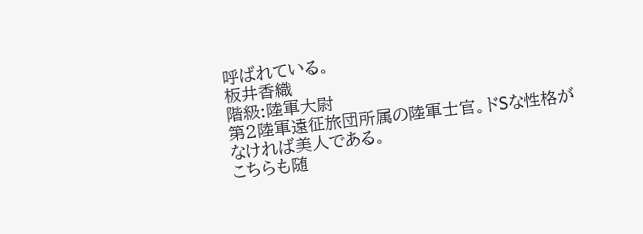呼ばれている。
板井香織
階級:陸軍大尉
第2陸軍遠征旅団所属の陸軍士官。ドSな性格がなければ美人である。
こちらも随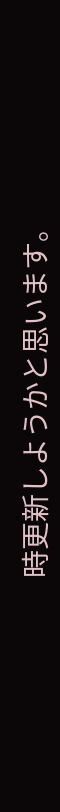時更新しようかと思います。